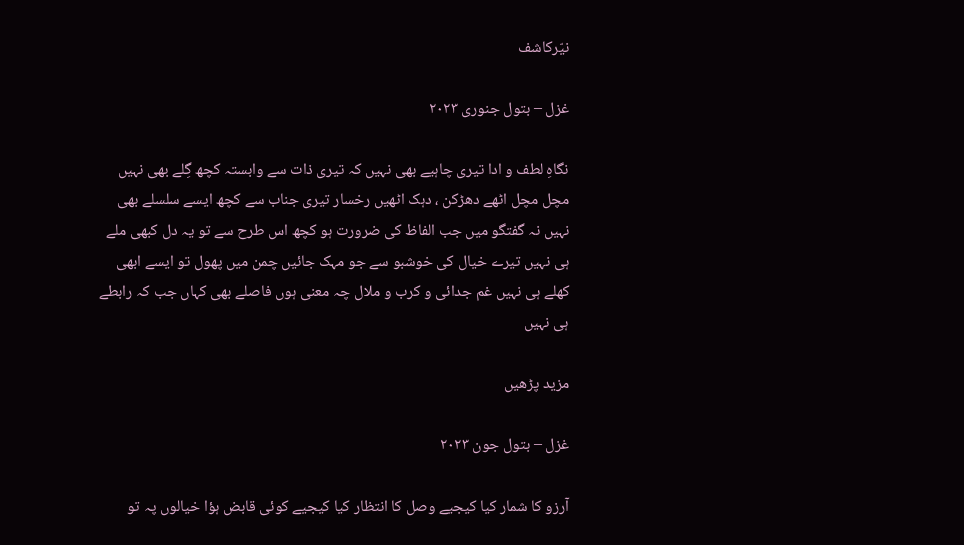نیّرکاشف

غزل – بتول جنوری ۲۰۲۳

نگاہِ لطف و ادا تیری چاہیے بھی نہیں کہ تیری ذات سے وابستہ کچھ گِلے بھی نہیں مچل مچل اٹھے دھڑکن ، دہک اٹھیں رخسار تیری جناب سے کچھ ایسے سلسلے بھی نہیں نہ گفتگو میں جب الفاظ کی ضرورت ہو کچھ اس طرح سے تو یہ دل کبھی ملے ہی نہیں تیرے خیال کی خوشبو سے جو مہک جائیں چمن میں پھول تو ایسے ابھی کھلے ہی نہیں غم جدائی و کرب و ملال چہ معنی ہوں فاصلے بھی کہاں جب کہ رابطے ہی نہیں

مزید پڑھیں

غزل – بتول جون ۲۰۲۳

آرزو کا شمار کیا کیجیے وصل کا انتظار کیا کیجیے کوئی قابض ہؤا خیالوں پہ تو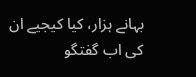بہانے ہزار، کیا کیجیے ان کی اب گفتگو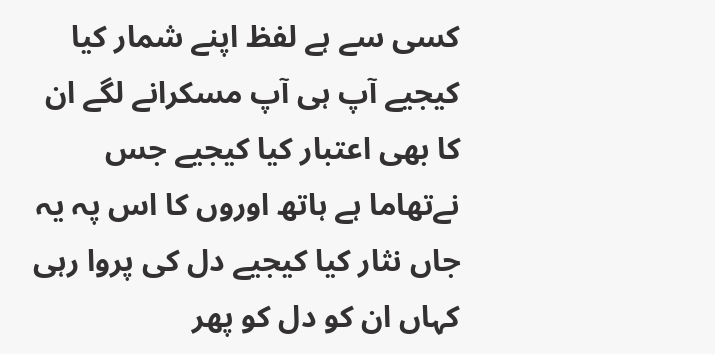کسی سے ہے لفظ اپنے شمار کیا کیجیے آپ ہی آپ مسکرانے لگے ان کا بھی اعتبار کیا کیجیے جس نےتھاما ہے ہاتھ اوروں کا اس پہ یہ جاں نثار کیا کیجیے دل کی پروا رہی کہاں ان کو دل کو پھر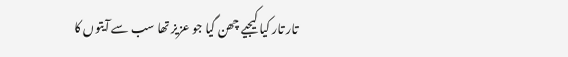تار تار کیا کیجیے چھن گیا جو عزیز تھا سب سے آیتوں کا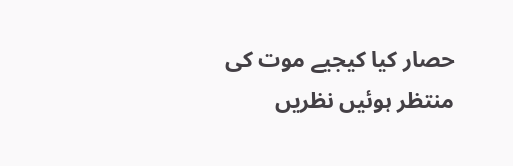حصار کیا کیجیے موت کی منتظر ہوئیں نظریں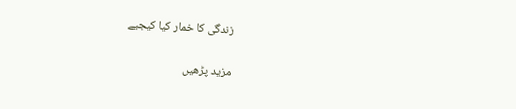زندگی کا خمار کیا کیجیے

مزید پڑھیں